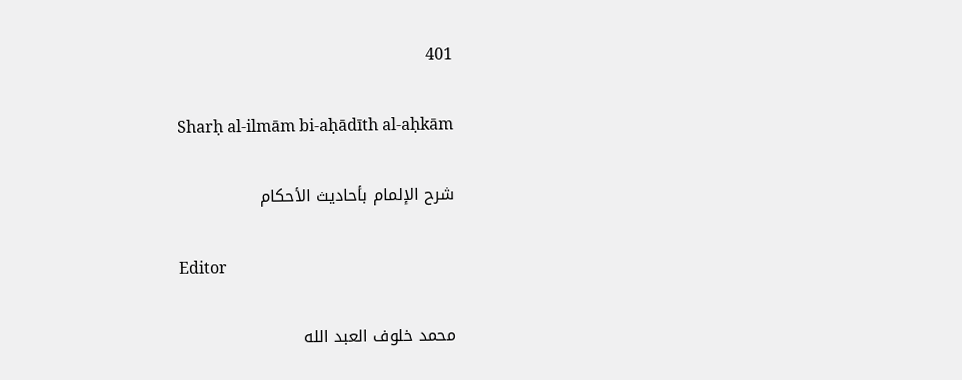401

Sharḥ al-ilmām bi-aḥādīth al-aḥkām

شرح الإلمام بأحاديث الأحكام

Editor

محمد خلوف العبد الله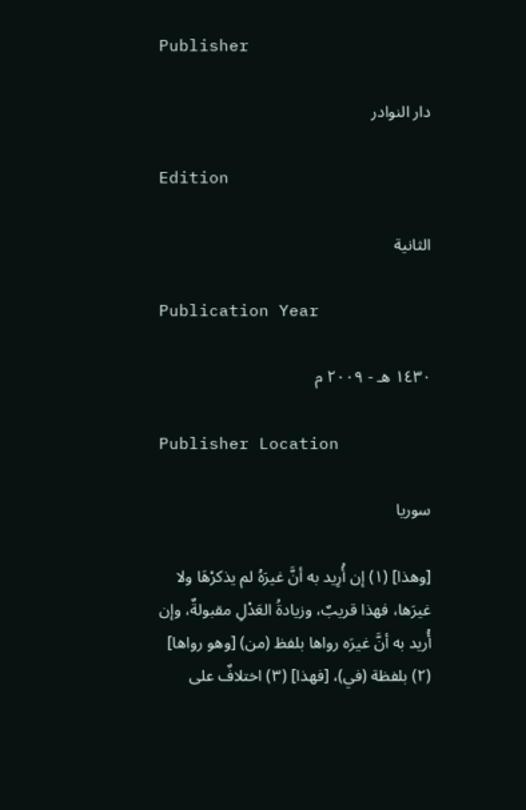Publisher

دار النوادر

Edition

الثانية

Publication Year

١٤٣٠ هـ - ٢٠٠٩ م

Publisher Location

سوريا

[وهذا] (١) إن أُرِيد به أنَّ غيرَهُ لم يذكرْهَا ولا غيرَها، فهذا قريبٌ، وزيادةُ العَدْلِ مقبولةٌ، وإن أُريد به أنَّ غيرَه رواها بلفظ (من) [وهو رواها] (٢) بلفظة (في)، [فهذا] (٣) اختلافٌ على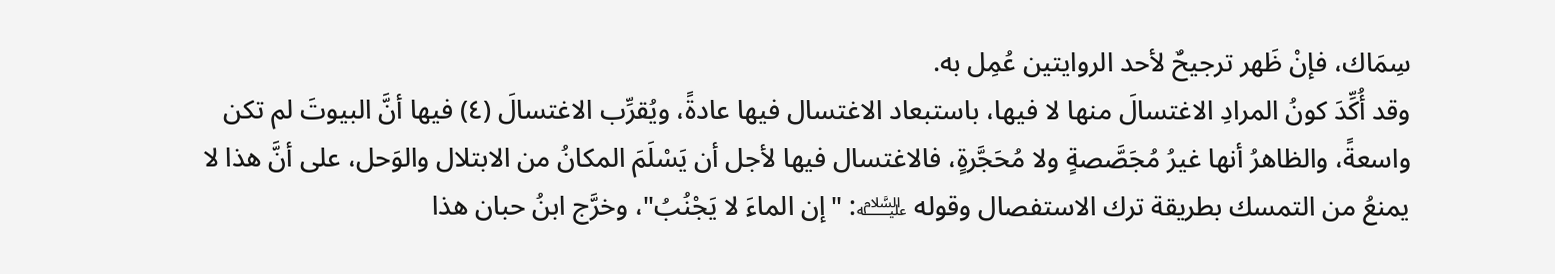سِمَاك، فإنْ ظَهر ترجيحٌ لأحد الروايتين عُمِل به.
وقد أُكِّدَ كونُ المرادِ الاغتسالَ منها لا فيها، باستبعاد الاغتسال فيها عادةً، ويُقرِّب الاغتسالَ (٤) فيها أنَّ البيوتَ لم تكن واسعةً، والظاهرُ أنها غيرُ مُجَصَّصةٍ ولا مُحَجَّرةٍ، فالاغتسال فيها لأجل أن يَسْلَمَ المكانُ من الابتلال والوَحل، على أنَّ هذا لا يمنعُ من التمسك بطريقة ترك الاستفصال وقوله ﵇: "إن الماءَ لا يَجْنُبُ"، وخرَّج ابنُ حبان هذا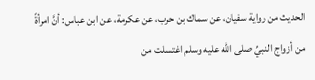الحديث من رواية سفيان، عن سماك بن حرب، عن عكرمة، عن ابن عباس: أنَّ امرأةً من أزواج النبيِّ صلى الله عليه وسلم اغتسلت من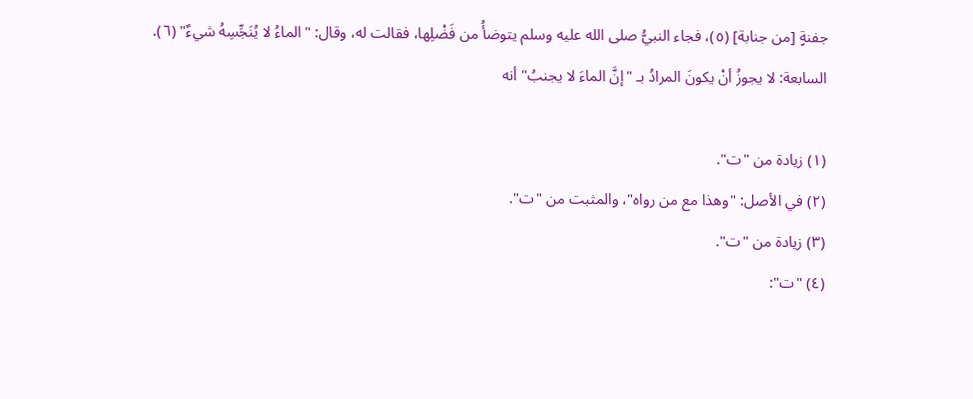جفنةٍ [من جنابة] (٥)، فجاء النبيُّ صلى الله عليه وسلم يتوضأُ من فَضْلِها، فقالت له، وقال: "الماءُ لا يُنَجِّسِهُ شيءٌ" (٦).
السابعة: لا يجوزُ أنْ يكونَ المرادُ بـ "إنَّ الماءَ لا يجنبُ" أنه

(١) زيادة من "ت".
(٢) في الأصل: "وهذا مع من رواه"، والمثبت من "ت".
(٣) زيادة من "ت".
(٤) "ت":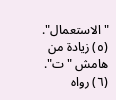"الاستعمال".
(٥) زيادة من هامش "ت".
(٦) رواه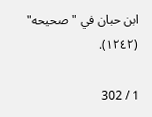ابن حبان في "صحيحه" (١٢٤٢).

1 / 302